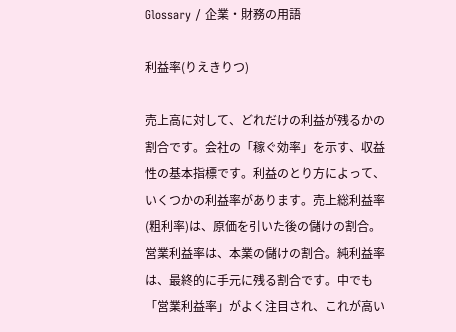Glossary / 企業・財務の用語

利益率(りえきりつ)

売上高に対して、どれだけの利益が残るかの割合です。会社の「稼ぐ効率」を示す、収益性の基本指標です。利益のとり方によって、いくつかの利益率があります。売上総利益率(粗利率)は、原価を引いた後の儲けの割合。営業利益率は、本業の儲けの割合。純利益率は、最終的に手元に残る割合です。中でも「営業利益率」がよく注目され、これが高い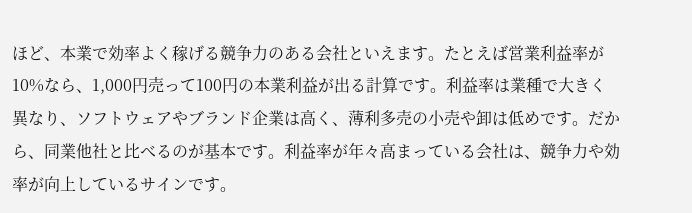ほど、本業で効率よく稼げる競争力のある会社といえます。たとえば営業利益率が10%なら、1,000円売って100円の本業利益が出る計算です。利益率は業種で大きく異なり、ソフトウェアやブランド企業は高く、薄利多売の小売や卸は低めです。だから、同業他社と比べるのが基本です。利益率が年々高まっている会社は、競争力や効率が向上しているサインです。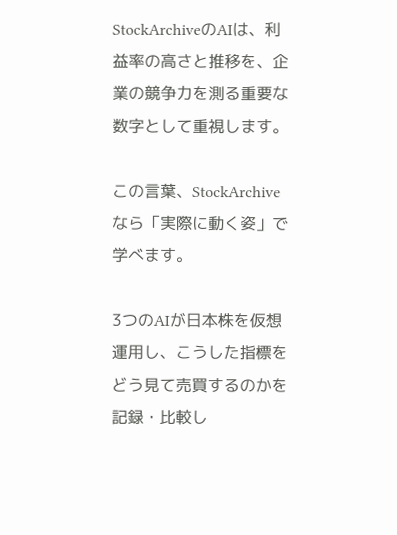StockArchiveのAIは、利益率の高さと推移を、企業の競争力を測る重要な数字として重視します。

この言葉、StockArchiveなら「実際に動く姿」で学べます。

3つのAIが日本株を仮想運用し、こうした指標をどう見て売買するのかを記録・比較し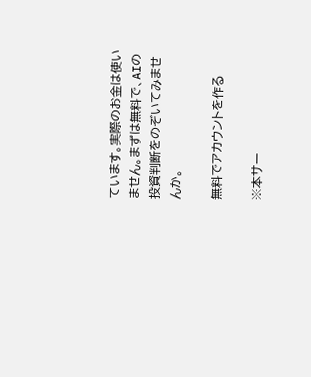ています。実際のお金は使いません。まずは無料で、AIの投資判断をのぞいてみませんか。

無料でアカウントを作る

※本サー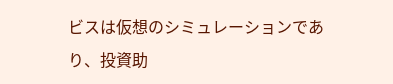ビスは仮想のシミュレーションであり、投資助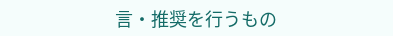言・推奨を行うもの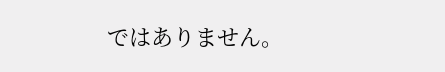ではありません。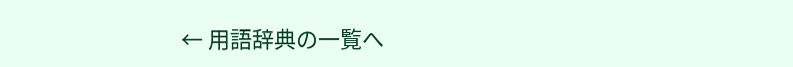← 用語辞典の一覧へ